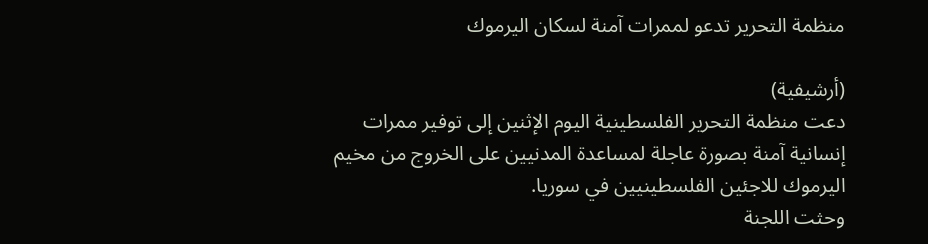منظمة التحرير تدعو لممرات آمنة لسكان اليرموك

(أرشيفية)
دعت منظمة التحرير الفلسطينية اليوم الإثنين إلى توفير ممرات إنسانية آمنة بصورة عاجلة لمساعدة المدنيين على الخروج من مخيم اليرموك للاجئين الفلسطينيين في سوريا.
وحثت اللجنة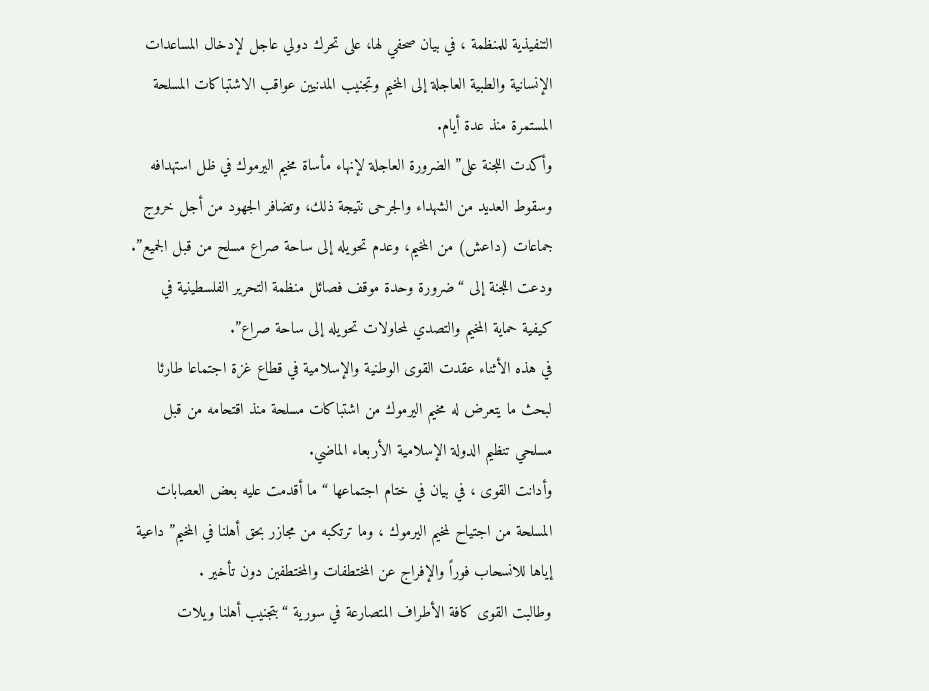التنفيذية للمنظمة ، في بيان صحفي لها، على تحرك دولي عاجل لإدخال المساعدات الإنسانية والطبية العاجلة إلى المخيم وتجنيب المدنيين عواقب الاشتباكات المسلحة المستمرة منذ عدة أيام.
وأكدت اللجنة على”الضرورة العاجلة لإنهاء مأساة مخيم اليرموك في ظل استهدافه وسقوط العديد من الشهداء والجرحى نتيجة ذلك، وتضافر الجهود من أجل خروج جماعات (داعش) من المخيم، وعدم تحويله إلى ساحة صراع مسلح من قبل الجميع”.
ودعت اللجنة إلى “ضرورة وحدة موقف فصائل منظمة التحرير الفلسطينية في كيفية حماية المخيم والتصدي لمحاولات تحويله إلى ساحة صراع”.
في هذه الأثناء عقدت القوى الوطنية والإسلامية في قطاع غزة اجتماعا طارئا لبحث ما يتعرض له مخيم اليرموك من اشتباكات مسلحة منذ اقتحامه من قبل مسلحي تنظيم الدولة الإسلامية الأربعاء الماضي.
وأدانت القوى ، في بيان في ختام اجتماعها “ما أقدمت عليه بعض العصابات المسلحة من اجتياح لمخيم اليرموك ، وما ترتكبه من مجازر بحق أهلنا في المخيم” داعية إياها للانسحاب فوراً والإفراج عن المختطفات والمختطفين دون تأخير .
وطالبت القوى كافة الأطراف المتصارعة في سورية “بتجنيب أهلنا ويلات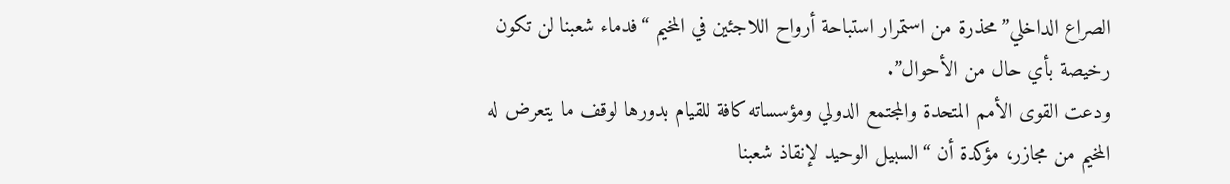الصراع الداخلي”محذرة من استمرار استباحة أرواح اللاجئين في المخيم “فدماء شعبنا لن تكون رخيصة بأي حال من الأحوال”.
ودعت القوى الأمم المتحدة والمجتمع الدولي ومؤسساته كافة للقيام بدورها لوقف ما يتعرض له المخيم من مجازر، مؤكدة أن “السبيل الوحيد لإنقاذ شعبنا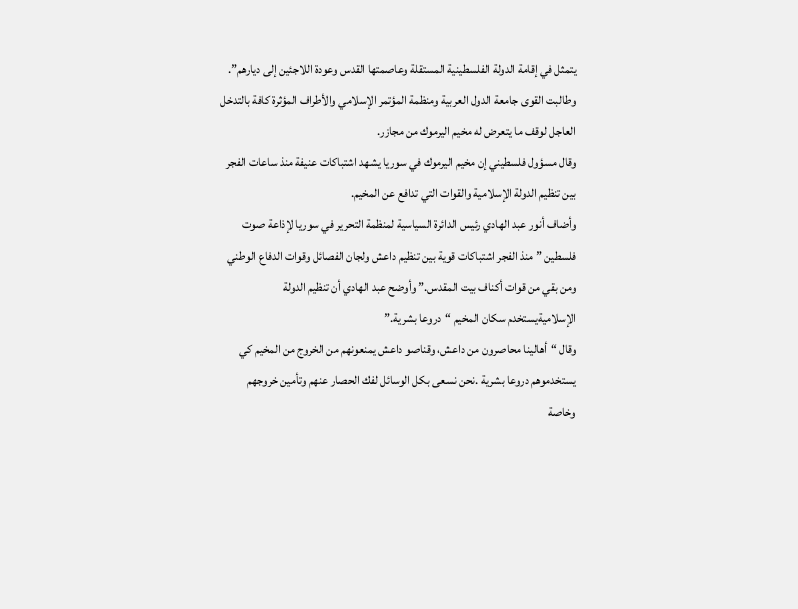يتمثل في إقامة الدولة الفلسطينية المستقلة وعاصمتها القدس وعودة اللاجئين إلى ديارهم”.
وطالبت القوى جامعة الدول العربية ومنظمة المؤتمر الإسلامي والأطراف المؤثرة كافة بالتدخل العاجل لوقف ما يتعرض له مخيم اليرموك من مجازر.
وقال مسؤول فلسطيني إن مخيم اليرموك في سوريا يشهد اشتباكات عنيفة منذ ساعات الفجر بين تنظيم الدولة الإسلامية والقوات التي تدافع عن المخيم.
وأضاف أنور عبد الهادي رئيس الدائرة السياسية لمنظمة التحرير في سوريا لإذاعة صوت فلسطين ” منذ الفجر اشتباكات قوية بين تنظيم داعش ولجان الفصائل وقوات الدفاع الوطني ومن بقي من قوات أكناف بيت المقدس.” وأوضح عبد الهادي أن تنظيم الدولة الإسلاميةيستخدم سكان المخيم “دروعا بشرية.”
وقال “أهالينا محاصرون من داعش، وقناصو داعش يمنعونهم من الخروج من المخيم كي يستخدموهم دروعا بشرية .نحن نسعى بكل الوسائل لفك الحصار عنهم وتأمين خروجهم وخاصة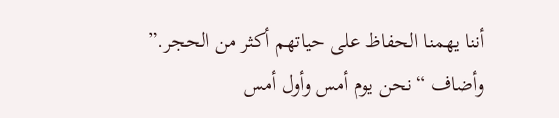أننا يهمنا الحفاظ على حياتهم أكثر من الحجر.”
وأضاف “نحن يوم أمس وأول أمس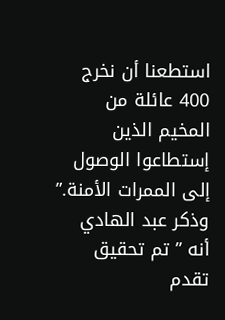استطعنا أن نخرج 400 عائلة من المخيم الذين إستطاعوا الوصول إلى الممرات الأمنة.” وذكر عبد الهادي أنه ” تم تحقيق تقدم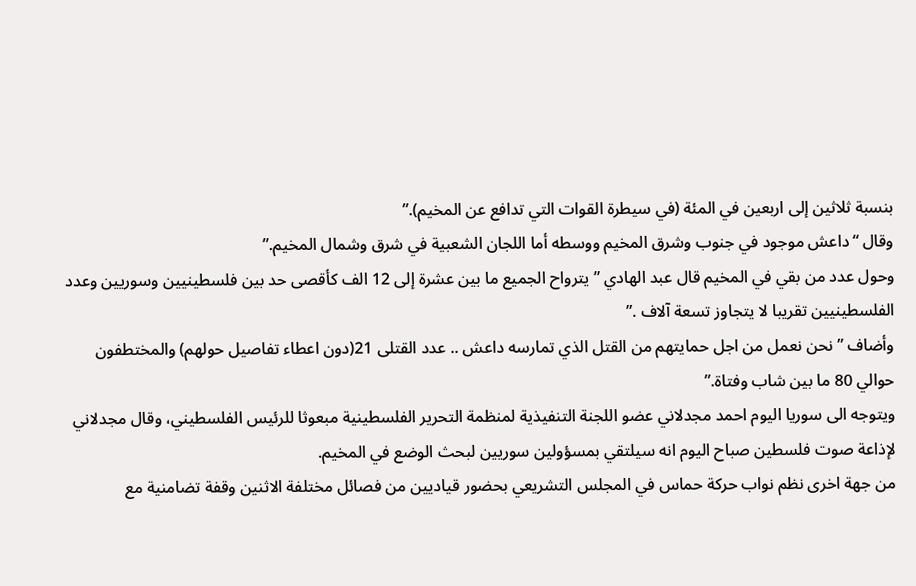بنسبة ثلاثين إلى اربعين في المئة (في سيطرة القوات التي تدافع عن المخيم).”
وقال “داعش موجود في جنوب وشرق المخيم ووسطه أما اللجان الشعبية في شرق وشمال المخيم.”
وحول عدد من بقي في المخيم قال عبد الهادي ” يترواح الجميع ما بين عشرة إلى 12 الف كأقصى حد بين فلسطينيين وسوريين وعدد الفلسطينيين تقريبا لا يتجاوز تسعة آلاف .”
وأضاف ” نحن نعمل من اجل حمايتهم من القتل الذي تمارسه داعش .. عدد القتلى 21(دون اعطاء تفاصيل حولهم) والمختطفون حوالي 80 ما بين شاب وفتاة.”
ويتوجه الى سوريا اليوم احمد مجدلاني عضو اللجنة التنفيذية لمنظمة التحرير الفلسطينية مبعوثا للرئيس الفلسطيني، وقال مجدلاني لإذاعة صوت فلسطين صباح اليوم انه سيلتقي بمسؤولين سوريين لبحث الوضع في المخيم.
من جهة اخرى نظم نواب حركة حماس في المجلس التشريعي بحضور قياديين من فصائل مختلفة الاثنين وقفة تضامنية مع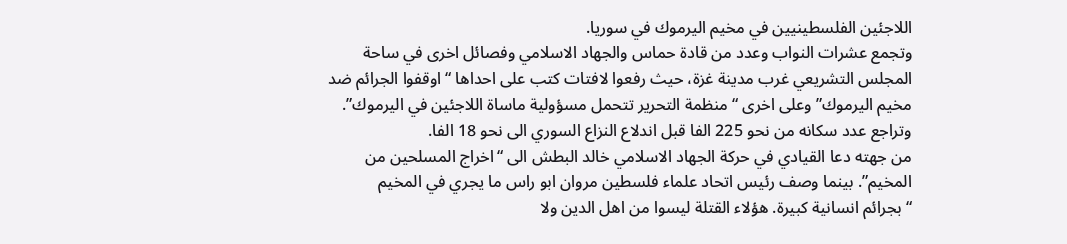اللاجئين الفلسطينيين في مخيم اليرموك في سوريا.
وتجمع عشرات النواب وعدد من قادة حماس والجهاد الاسلامي وفصائل اخرى في ساحة المجلس التشريعي غرب مدينة غزة، حيث رفعوا لافتات كتب على احداها “اوقفوا الجرائم ضد مخيم اليرموك” وعلى اخرى “منظمة التحرير تتحمل مسؤولية ماساة اللاجئين في اليرموك”. وتراجع عدد سكانه من نحو 225 الفا قبل اندلاع النزاع السوري الى نحو 18 الفا.
من جهته دعا القيادي في حركة الجهاد الاسلامي خالد البطش الى “اخراج المسلحين من المخيم”. بينما وصف رئيس اتحاد علماء فلسطين مروان ابو راس ما يجري في المخيم “بجرائم انسانية كبيرة. هؤلاء القتلة ليسوا من اهل الدين ولا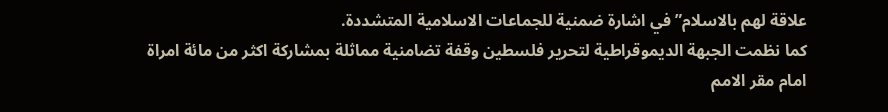علاقة لهم بالاسلام” في اشارة ضمنية للجماعات الاسلامية المتشددة.
كما نظمت الجبهة الديموقراطية لتحرير فلسطين وقفة تضامنية مماثلة بمشاركة اكثر من مائة امراة امام مقر الامم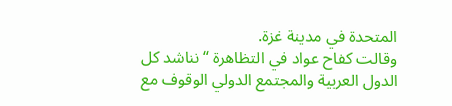المتحدة في مدينة غزة.
وقالت كفاح عواد في التظاهرة “نناشد كل الدول العربية والمجتمع الدولي الوقوف مع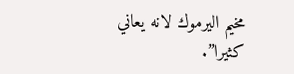مخيم اليرموك لانه يعاني كثيرا”.